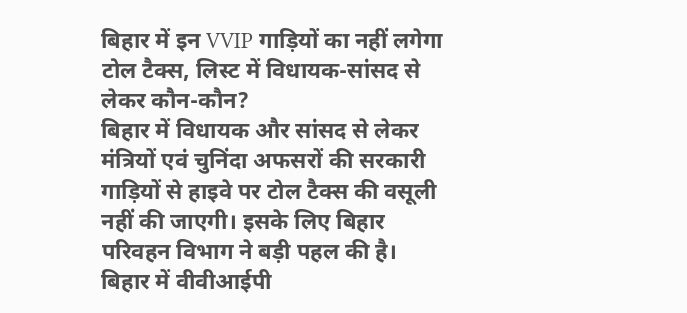बिहार में इन VVIP गाड़ियों का नहीं लगेगा टोल टैक्स, लिस्ट में विधायक-सांसद से लेकर कौन-कौन?
बिहार में विधायक और सांसद से लेकर मंत्रियों एवं चुनिंदा अफसरों की सरकारी गाड़ियों से हाइवे पर टोल टैक्स की वसूली नहीं की जाएगी। इसके लिए बिहार परिवहन विभाग ने बड़ी पहल की है।
बिहार में वीवीआईपी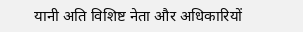यानी अति विशिष्ट नेता और अधिकारियों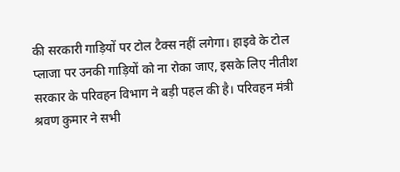की सरकारी गाड़ियों पर टोल टैक्स नहीं लगेगा। हाइवे के टोल प्लाजा पर उनकी गाड़ियों को ना रोका जाए, इसके लिए नीतीश सरकार के परिवहन विभाग ने बड़ी पहल की है। परिवहन मंत्री श्रवण कुमार ने सभी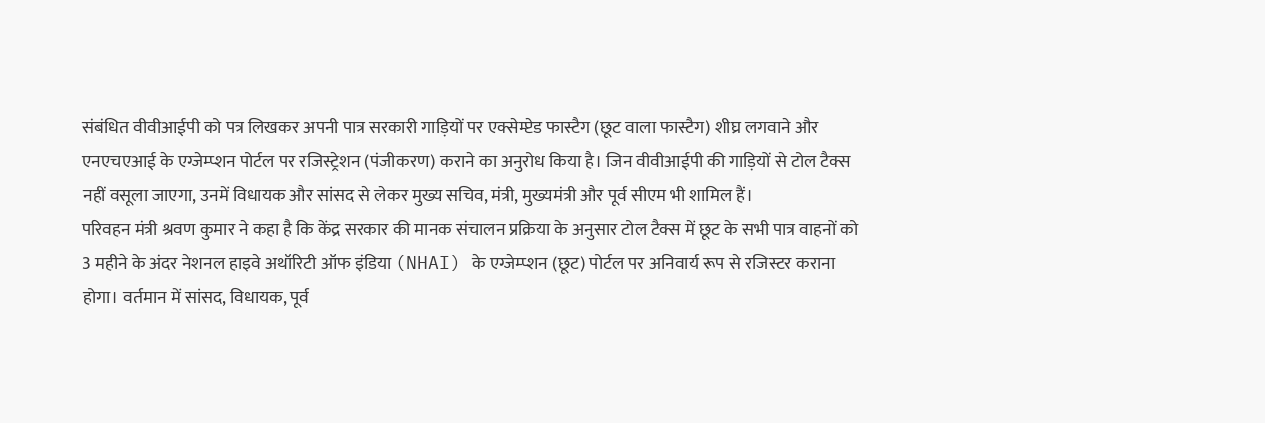संबंधित वीवीआईपी को पत्र लिखकर अपनी पात्र सरकारी गाड़ियों पर एक्सेम्प्टेड फास्टैग (छूट वाला फास्टैग) शीघ्र लगवाने और एनएचएआई के एग्जेम्प्शन पोर्टल पर रजिस्ट्रेशन (पंजीकरण) कराने का अनुरोध किया है। जिन वीवीआईपी की गाड़ियों से टोल टैक्स नहीं वसूला जाएगा, उनमें विधायक और सांसद से लेकर मुख्य सचिव, मंत्री, मुख्यमंत्री और पूर्व सीएम भी शामिल हैं।
परिवहन मंत्री श्रवण कुमार ने कहा है कि केंद्र सरकार की मानक संचालन प्रक्रिया के अनुसार टोल टैक्स में छूट के सभी पात्र वाहनों को 3 महीने के अंदर नेशनल हाइवे अथॉरिटी ऑफ इंडिया (NHAI) के एग्जेम्प्शन (छूट) पोर्टल पर अनिवार्य रूप से रजिस्टर कराना होगा। वर्तमान में सांसद, विधायक, पूर्व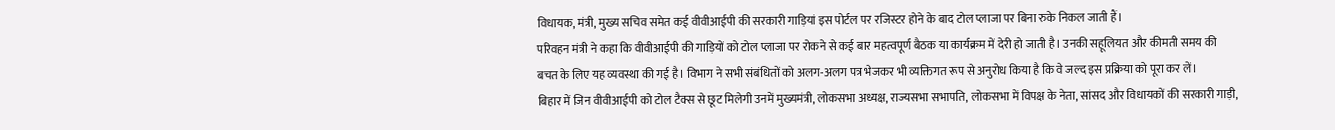विधायक, मंत्री, मुख्य सचिव समेत कई वीवीआईपी की सरकारी गाड़ियां इस पोर्टल पर रजिस्टर होने के बाद टोल प्लाजा पर बिना रुके निकल जाती हैं।
परिवहन मंत्री ने कहा कि वीवीआईपी की गाड़ियों को टोल प्लाजा पर रोकने से कई बार महत्वपूर्ण बैठक या कार्यक्रम में देरी हो जाती है। उनकी सहूलियत और कीमती समय की बचत के लिए यह व्यवस्था की गई है। विभाग ने सभी संबंधितों को अलग-अलग पत्र भेजकर भी व्यक्तिगत रूप से अनुरोध किया है कि वे जल्द इस प्रक्रिया को पूरा कर लें।
बिहार में जिन वीवीआईपी को टोल टैक्स से छूट मिलेगी उनमें मुख्यमंत्री, लोकसभा अध्यक्ष, राज्यसभा सभापति, लोकसभा में विपक्ष के नेता, सांसद और विधायकों की सरकारी गाड़ी,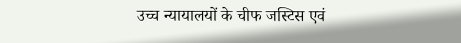उच्च न्यायालयों के चीफ जस्टिस एवं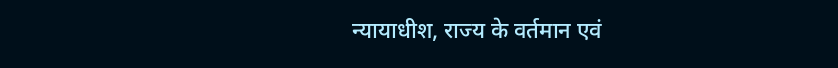न्यायाधीश, राज्य के वर्तमान एवं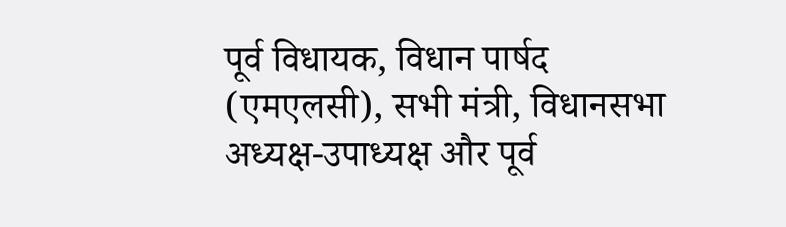पूर्व विधायक, विधान पार्षद (एमएलसी), सभी मंत्री, विधानसभा अध्यक्ष-उपाध्यक्ष और पूर्व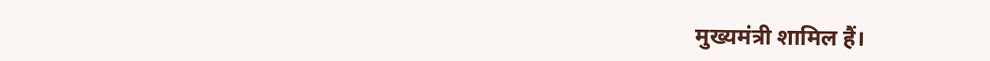मुख्यमंत्री शामिल हैं।